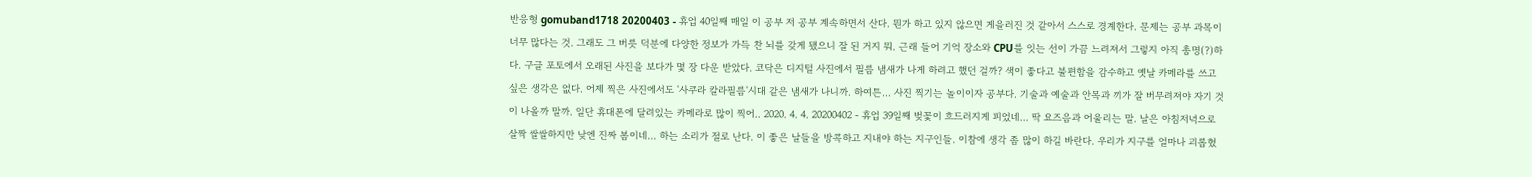반응형 gomuband1718 20200403 - 휴업 40일째 매일 이 공부 저 공부 계속하면서 산다. 뭔가 하고 있지 않으면 게을러진 것 같아서 스스로 경계한다. 문제는 공부 과목이 너무 많다는 것. 그래도 그 버릇 덕분에 다양한 정보가 가득 찬 뇌를 갖게 됐으니 잘 된 거지 뭐. 근래 들어 기억 장소와 CPU를 잇는 선이 가끔 느려져서 그렇지 아직 총명(?)하다. 구글 포토에서 오래된 사진을 보다가 몇 장 다운 받았다. 코닥은 디지털 사진에서 필름 냄새가 나게 하려고 했던 걸까? 색이 좋다고 불편함을 감수하고 옛날 카메라를 쓰고 싶은 생각은 없다. 어제 찍은 사진에서도 '사쿠라 칼라필름'시대 같은 냄새가 나니까. 하여튼... 사진 찍기는 놀이이자 공부다. 기술과 예술과 안목과 끼가 잘 버무려져야 자기 것이 나올까 말까. 일단 휴대폰에 달려있는 카메라로 많이 찍어.. 2020. 4. 4. 20200402 - 휴업 39일째 벚꽃이 흐드러지게 피었네... 딱 요즈음과 어울리는 말. 날은 아침저녁으로 살짝 쌀쌀하지만 낮엔 진짜 봄이네... 하는 소리가 절로 난다. 이 좋은 날들을 방콕하고 지내야 하는 지구인들. 이참에 생각 좀 많이 하길 바란다. 우리가 지구를 얼마나 괴롭혔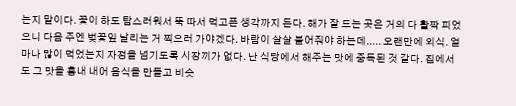는지 말이다. 꽃이 하도 탐스러워서 뚝 따서 먹고픈 생각까지 든다. 해가 잘 드는 곳은 거의 다 활짝 피었으니 다음 주엔 벚꽃잎 날리는 거 찍으러 가야겠다. 바람이 살살 불어줘야 하는데..... 오랜만에 외식. 얼마나 많이 먹었는지 자정을 넘기도록 시장끼가 없다. 난 식당에서 해주는 맛에 중독된 것 같다. 집에서도 그 맛을 흉내 내어 음식을 만들고 비슷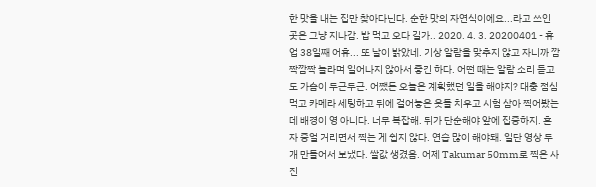한 맛을 내는 집만 찾아다닌다. 순한 맛의 자연식이에요...라고 쓰인 곳은 그냥 지나감. 밥 먹고 오다 길가.. 2020. 4. 3. 20200401 - 휴업 38일째 어휴... 또 날이 밝았네. 기상 알람을 맞추지 않고 자니까 깜짝깜짝 놀라며 일어나지 않아서 좋긴 하다. 어떤 때는 알람 소리 듣고도 가슴이 두근두근. 어쨌든 오늘은 계획했던 일을 해야지? 대충 점심 먹고 카메라 세팅하고 뒤에 걸어놓은 옷들 치우고 시험 삼아 찍어봤는데 배경이 영 아니다. 너무 복잡해. 뒤가 단순해야 앞에 집중하지. 혼자 중얼 거리면서 찍는 게 쉽지 않다. 연습 많이 해야돼. 일단 영상 두 개 만들어서 보냈다. 쌀값 생겼음. 어제 Takumar 50mm로 찍은 사진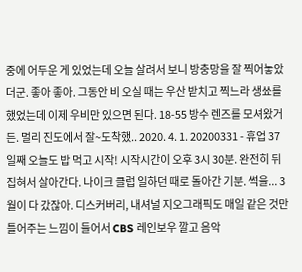중에 어두운 게 있었는데 오늘 살려서 보니 방충망을 잘 찍어놓았더군. 좋아 좋아. 그동안 비 오실 때는 우산 받치고 찍느라 생쑈를 했었는데 이제 우비만 있으면 된다. 18-55 방수 렌즈를 모셔왔거든. 멀리 진도에서 잘~도착했.. 2020. 4. 1. 20200331 - 휴업 37일째 오늘도 밥 먹고 시작! 시작시간이 오후 3시 30분. 완전히 뒤집혀서 살아간다. 나이크 클럽 일하던 때로 돌아간 기분. 썩을... 3월이 다 갔잖아. 디스커버리, 내셔널 지오그래픽도 매일 같은 것만 틀어주는 느낌이 들어서 CBS 레인보우 깔고 음악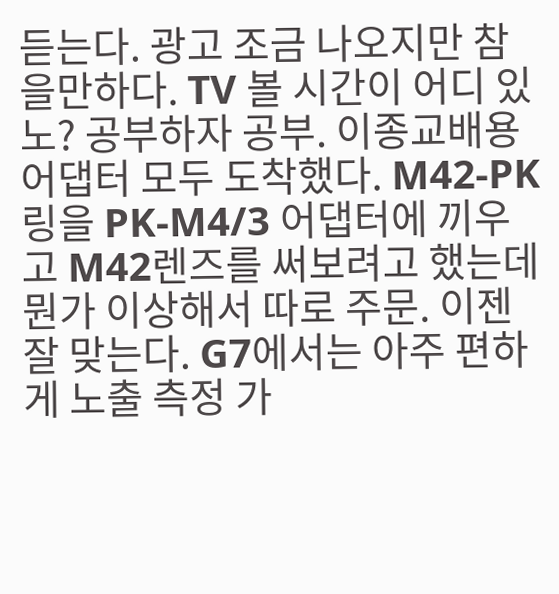듣는다. 광고 조금 나오지만 참을만하다. TV 볼 시간이 어디 있노? 공부하자 공부. 이종교배용 어댑터 모두 도착했다. M42-PK링을 PK-M4/3 어댑터에 끼우고 M42렌즈를 써보려고 했는데 뭔가 이상해서 따로 주문. 이젠 잘 맞는다. G7에서는 아주 편하게 노출 측정 가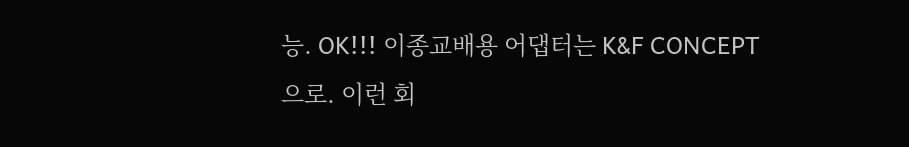능. OK!!! 이종교배용 어댑터는 K&F CONCEPT으로. 이런 회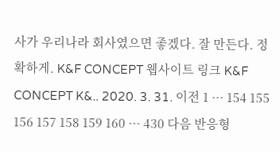사가 우리나라 회사였으면 좋겠다. 잘 만든다. 정확하게. K&F CONCEPT 웹사이트 링크 K&F CONCEPT K&.. 2020. 3. 31. 이전 1 ··· 154 155 156 157 158 159 160 ··· 430 다음 반응형